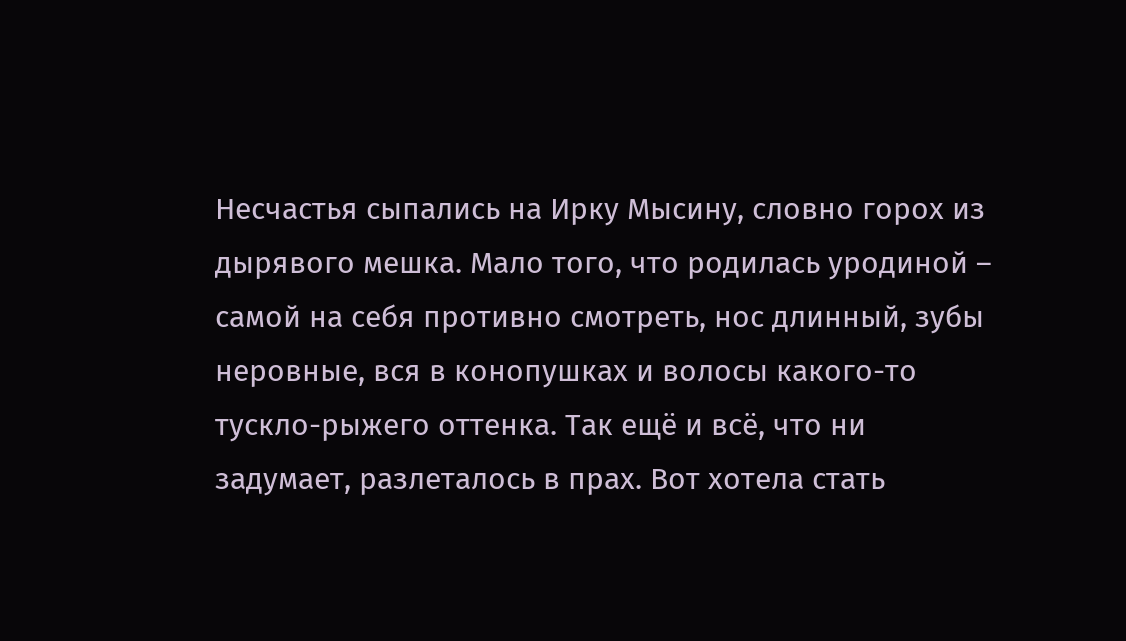Несчастья сыпались на Ирку Мысину, словно горох из дырявого мешка. Мало того, что родилась уродиной – самой на себя противно смотреть, нос длинный, зубы неровные, вся в конопушках и волосы какого-то тускло-рыжего оттенка. Так ещё и всё, что ни задумает, разлеталось в прах. Вот хотела стать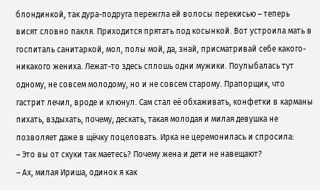блондинкой, так дура-подруга пережгла ей волосы перекисью – теперь висят словно пакля. Приходится прятать под косынкой. Вот устроила мать в госпиталь санитаркой, мол, полы мой, да, знай, присматривай себе какого-никакого жениха. Лежат-то здесь сплошь одни мужики. Поулыбалась тут одному, не совсем молодому, но и не совсем старому. Прапорщик, что гастрит лечил, вроде и клюнул. Сам стал её обхаживать, конфетки в карманы пихать, вздыхать, почему, дескать, такая молодая и милая девушка не позволяет даже в щёчку поцеловать. Ирка не церемонилась и спросила:
– Это вы от скуки так маетесь? Почему жена и дети не навещают?
– Ах, милая Ириша, одинок я как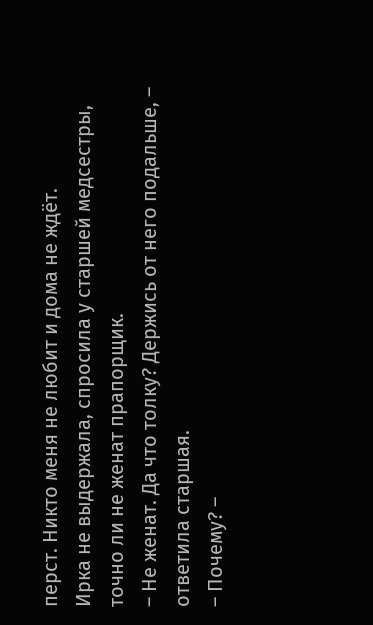перст. Никто меня не любит и дома не ждёт.
Ирка не выдержала, спросила у старшей медсестры, точно ли не женат прапорщик.
– Не женат. Да что толку? Держись от него подальше, – ответила старшая.
– Почему? –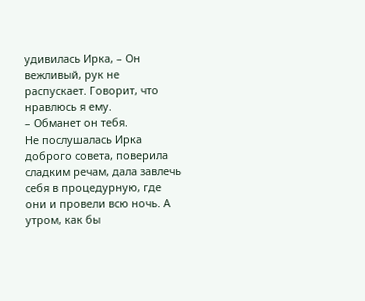удивилась Ирка, – Он вежливый, рук не распускает. Говорит, что нравлюсь я ему.
– Обманет он тебя.
Не послушалась Ирка доброго совета, поверила сладким речам, дала завлечь себя в процедурную, где они и провели всю ночь. А утром, как бы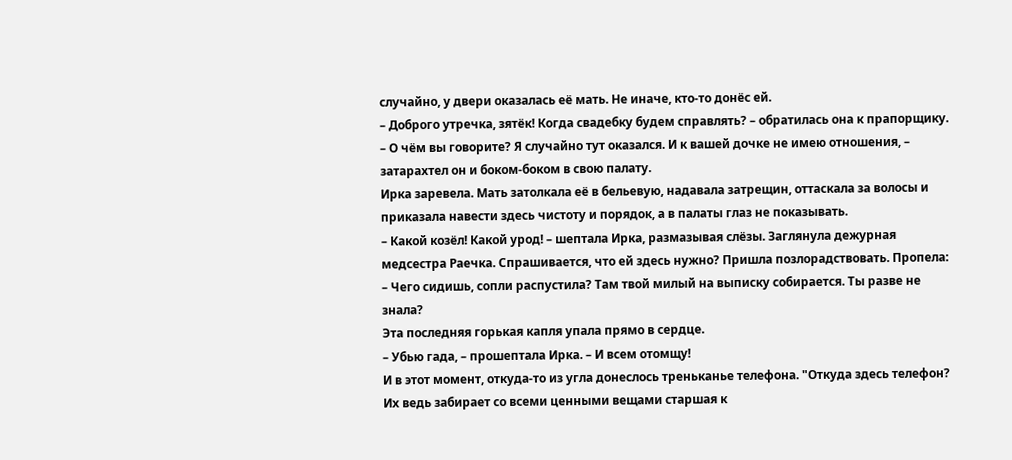случайно, у двери оказалась её мать. Не иначе, кто-то донёс ей.
– Доброго утречка, зятёк! Когда свадебку будем справлять? – обратилась она к прапорщику.
– О чём вы говорите? Я случайно тут оказался. И к вашей дочке не имею отношения, – затарахтел он и боком-боком в свою палату.
Ирка заревела. Мать затолкала её в бельевую, надавала затрещин, оттаскала за волосы и приказала навести здесь чистоту и порядок, а в палаты глаз не показывать.
– Какой козёл! Какой урод! – шептала Ирка, размазывая слёзы. Заглянула дежурная медсестра Раечка. Спрашивается, что ей здесь нужно? Пришла позлорадствовать. Пропела:
– Чего сидишь, сопли распустила? Там твой милый на выписку собирается. Ты разве не знала?
Эта последняя горькая капля упала прямо в сердце.
– Убью гада, – прошептала Ирка. – И всем отомщу!
И в этот момент, откуда-то из угла донеслось треньканье телефона. "Откуда здесь телефон? Их ведь забирает со всеми ценными вещами старшая к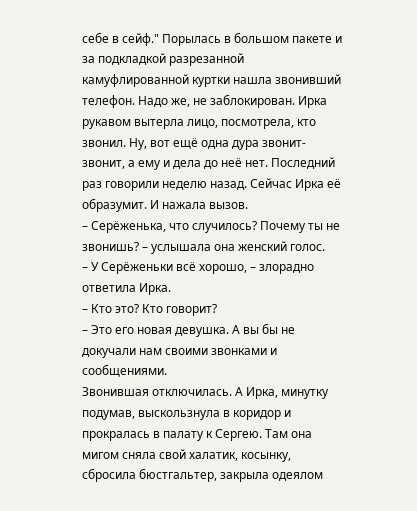себе в сейф." Порылась в большом пакете и за подкладкой разрезанной камуфлированной куртки нашла звонивший телефон. Надо же, не заблокирован. Ирка рукавом вытерла лицо, посмотрела, кто звонил. Ну, вот ещё одна дура звонит-звонит, а ему и дела до неё нет. Последний раз говорили неделю назад. Сейчас Ирка её образумит. И нажала вызов.
– Серёженька, что случилось? Почему ты не звонишь? – услышала она женский голос.
– У Серёженьки всё хорошо, – злорадно ответила Ирка.
– Кто это? Кто говорит?
– Это его новая девушка. А вы бы не докучали нам своими звонками и сообщениями.
Звонившая отключилась. А Ирка, минутку подумав, выскользнула в коридор и прокралась в палату к Сергею. Там она мигом сняла свой халатик, косынку, сбросила бюстгальтер, закрыла одеялом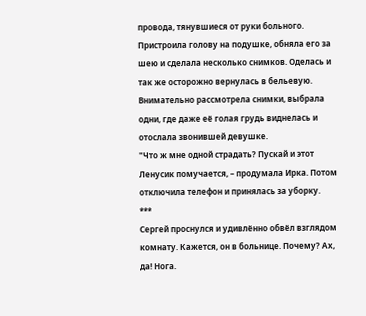провода, тянувшиеся от руки больного. Пристроила голову на подушке, обняла его за шею и сделала несколько снимков. Оделась и так же осторожно вернулась в бельевую. Внимательно рассмотрела снимки, выбрала одни, где даже её голая грудь виднелась и отослала звонившей девушке.
"Что ж мне одной страдать? Пускай и этот Ленусик помучается, – продумала Ирка. Потом отключила телефон и принялась за уборку.
***
Сергей проснулся и удивлённо обвёл взглядом комнату. Кажется, он в больнице. Почему? Ах, да! Нога.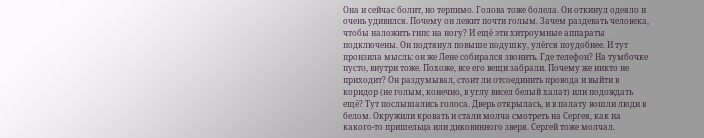Она и сейчас болит, но терпимо. Голова тоже болела. Он откинул одеяло и очень удивился. Почему он лежит почти голым. Зачем раздевать человека, чтобы наложить гипс на ногу? И ещё эти хитроумные аппараты подключены. Он подтянул повыше подушку, улёгся поудобнее. И тут пронзила мысль: он же Лене собирался звонить. Где телефон? На тумбочке пусто, внутри тоже. Похоже, все его вещи забрали. Почему же никто не приходит? Он раздумывал, стоит ли отсоединить провода и выйти в коридор (не голым, конечно, в углу висел белый халат) или подождать ещё? Тут послышались голоса. Дверь открылась, и в палату вошли люди в белом. Окружили кровать и стали молча смотреть на Сергея, как на какого-то пришельца или диковинного зверя. Сергей тоже молчал.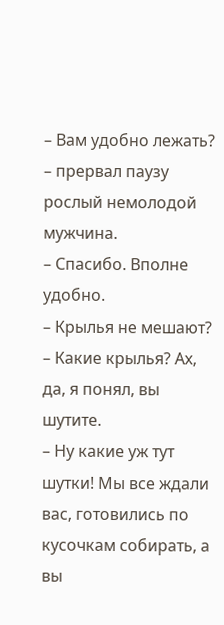– Вам удобно лежать? – прервал паузу рослый немолодой мужчина.
– Спасибо. Вполне удобно.
– Крылья не мешают?
– Какие крылья? Ах, да, я понял, вы шутите.
– Ну какие уж тут шутки! Мы все ждали вас, готовились по кусочкам собирать, а вы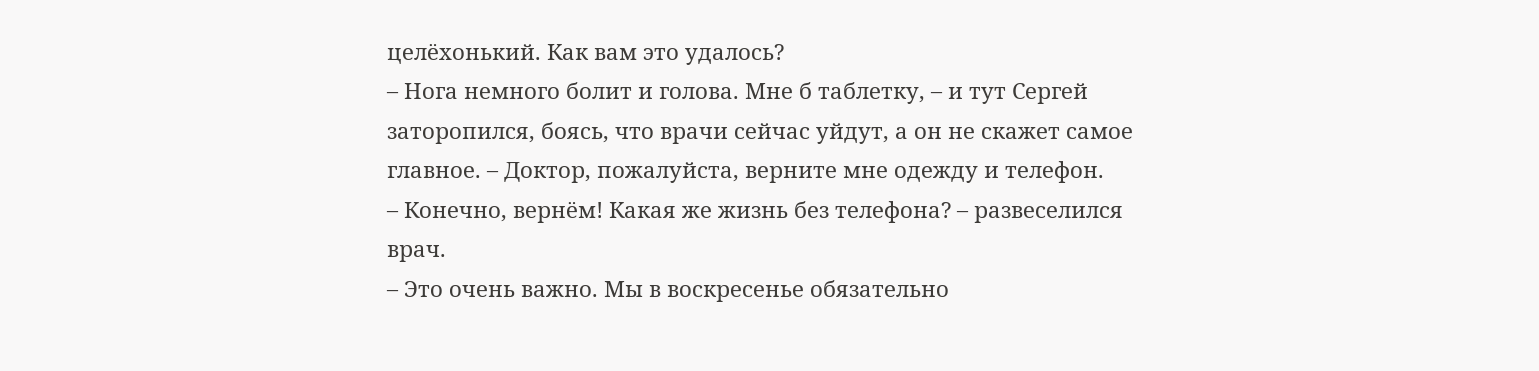целёхонький. Как вам это удалось?
– Нога немного болит и голова. Мне б таблетку, – и тут Сергей заторопился, боясь, что врачи сейчас уйдут, а он не скажет самое главное. – Доктор, пожалуйста, верните мне одежду и телефон.
– Конечно, вернём! Какая же жизнь без телефона? – развеселился врач.
– Это очень важно. Мы в воскресенье обязательно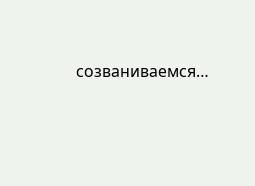созваниваемся…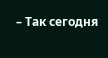– Так сегодня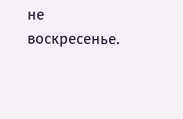не воскресенье.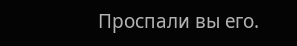Проспали вы его.